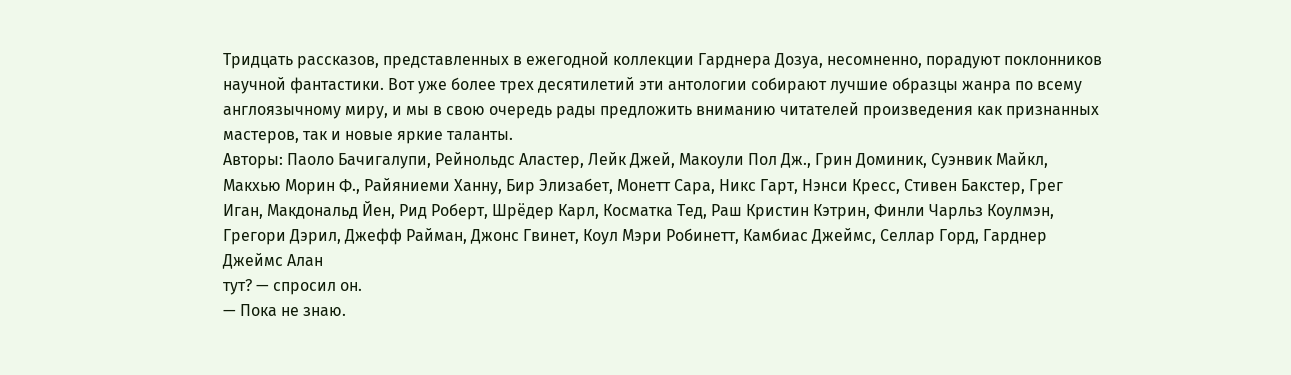Тридцать рассказов, представленных в ежегодной коллекции Гарднера Дозуа, несомненно, порадуют поклонников научной фантастики. Вот уже более трех десятилетий эти антологии собирают лучшие образцы жанра по всему англоязычному миру, и мы в свою очередь рады предложить вниманию читателей произведения как признанных мастеров, так и новые яркие таланты.
Авторы: Паоло Бачигалупи, Рейнольдс Аластер, Лейк Джей, Макоули Пол Дж., Грин Доминик, Суэнвик Майкл, Макхью Морин Ф., Райяниеми Ханну, Бир Элизабет, Монетт Сара, Никс Гарт, Нэнси Кресс, Стивен Бакстер, Грег Иган, Макдональд Йен, Рид Роберт, Шрёдер Карл, Косматка Тед, Раш Кристин Кэтрин, Финли Чарльз Коулмэн, Грегори Дэрил, Джефф Райман, Джонс Гвинет, Коул Мэри Робинетт, Камбиас Джеймс, Селлар Горд, Гарднер Джеймс Алан
тут? — спросил он.
— Пока не знаю.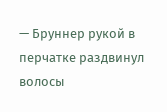— Бруннер рукой в перчатке раздвинул волосы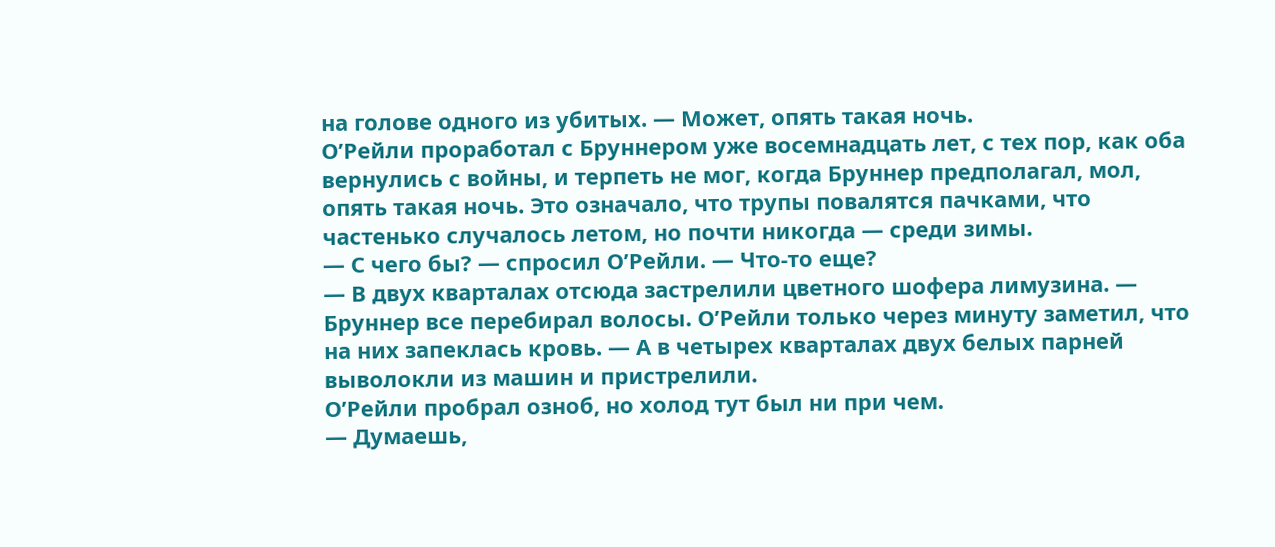на голове одного из убитых. — Может, опять такая ночь.
О’Рейли проработал с Бруннером уже восемнадцать лет, с тех пор, как оба вернулись с войны, и терпеть не мог, когда Бруннер предполагал, мол, опять такая ночь. Это означало, что трупы повалятся пачками, что частенько случалось летом, но почти никогда — среди зимы.
— С чего бы? — спросил О’Рейли. — Что-то еще?
— В двух кварталах отсюда застрелили цветного шофера лимузина. — Бруннер все перебирал волосы. О’Рейли только через минуту заметил, что на них запеклась кровь. — А в четырех кварталах двух белых парней выволокли из машин и пристрелили.
О’Рейли пробрал озноб, но холод тут был ни при чем.
— Думаешь,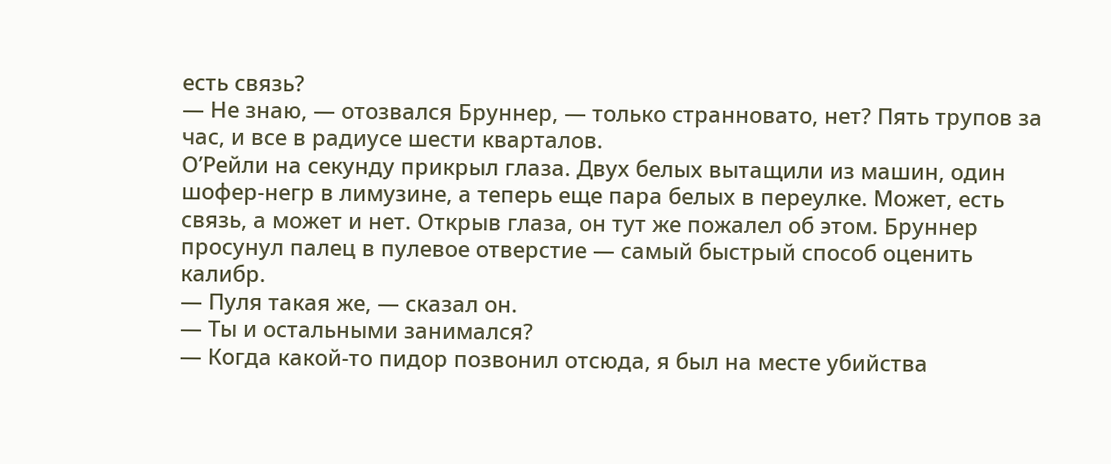есть связь?
— Не знаю, — отозвался Бруннер, — только странновато, нет? Пять трупов за час, и все в радиусе шести кварталов.
О’Рейли на секунду прикрыл глаза. Двух белых вытащили из машин, один шофер-негр в лимузине, а теперь еще пара белых в переулке. Может, есть связь, а может и нет. Открыв глаза, он тут же пожалел об этом. Бруннер просунул палец в пулевое отверстие — самый быстрый способ оценить калибр.
— Пуля такая же, — сказал он.
— Ты и остальными занимался?
— Когда какой-то пидор позвонил отсюда, я был на месте убийства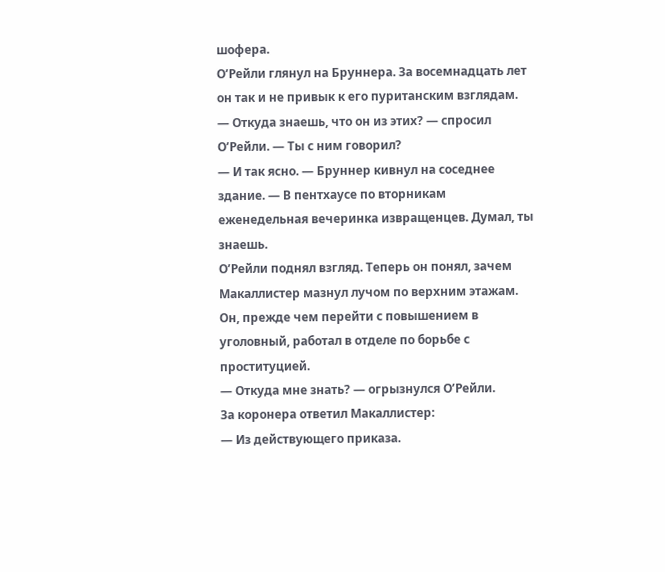шофера.
О’Рейли глянул на Бруннера. За восемнадцать лет он так и не привык к его пуританским взглядам.
— Откуда знаешь, что он из этих? — спросил О’Рейли. — Ты с ним говорил?
— И так ясно. — Бруннер кивнул на соседнее здание. — В пентхаусе по вторникам еженедельная вечеринка извращенцев. Думал, ты знаешь.
О’Рейли поднял взгляд. Теперь он понял, зачем Макаллистер мазнул лучом по верхним этажам. Он, прежде чем перейти с повышением в уголовный, работал в отделе по борьбе с проституцией.
— Откуда мне знать? — огрызнулся О’Рейли.
За коронера ответил Макаллистер:
— Из действующего приказа.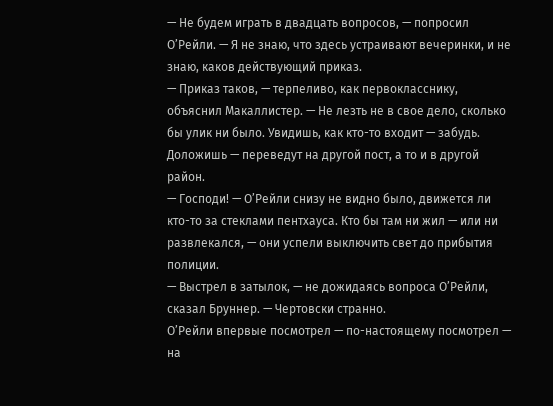— Не будем играть в двадцать вопросов, — попросил О’Рейли. — Я не знаю, что здесь устраивают вечеринки, и не знаю, каков действующий приказ.
— Приказ таков, — терпеливо, как первокласснику, объяснил Макаллистер. — Не лезть не в свое дело, сколько бы улик ни было. Увидишь, как кто-то входит — забудь. Доложишь — переведут на другой пост, а то и в другой район.
— Господи! — О’Рейли снизу не видно было, движется ли кто-то за стеклами пентхауса. Кто бы там ни жил — или ни развлекался, — они успели выключить свет до прибытия полиции.
— Выстрел в затылок, — не дожидаясь вопроса О’Рейли, сказал Бруннер. — Чертовски странно.
О’Рейли впервые посмотрел — по-настоящему посмотрел — на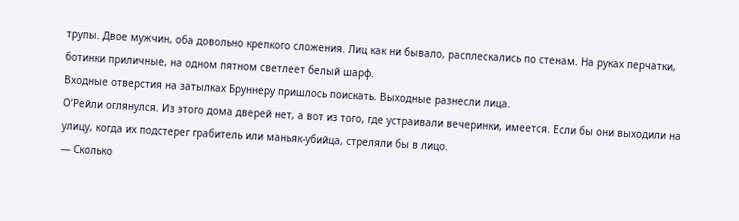трупы. Двое мужчин, оба довольно крепкого сложения. Лиц как ни бывало, расплескались по стенам. На руках перчатки, ботинки приличные, на одном пятном светлеет белый шарф.
Входные отверстия на затылках Бруннеру пришлось поискать. Выходные разнесли лица.
О’Рейли оглянулся. Из этого дома дверей нет, а вот из того, где устраивали вечеринки, имеется. Если бы они выходили на улицу, когда их подстерег грабитель или маньяк-убийца, стреляли бы в лицо.
— Сколько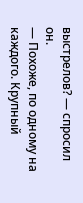выстрелов? — спросил он.
— Похоже, по одному на каждого. Крупный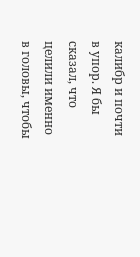калибр и почти в упор. Я бы сказал, что целили именно в головы, чтобы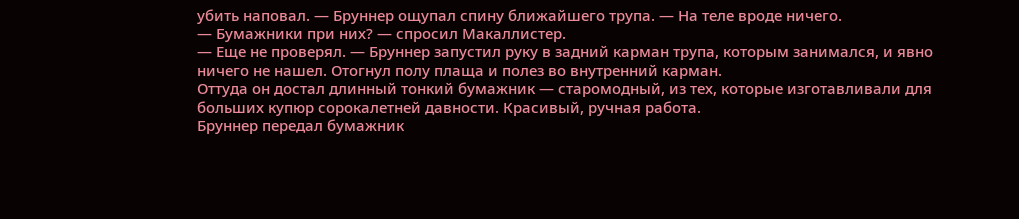убить наповал. — Бруннер ощупал спину ближайшего трупа. — На теле вроде ничего.
— Бумажники при них? — спросил Макаллистер.
— Еще не проверял. — Бруннер запустил руку в задний карман трупа, которым занимался, и явно ничего не нашел. Отогнул полу плаща и полез во внутренний карман.
Оттуда он достал длинный тонкий бумажник — старомодный, из тех, которые изготавливали для больших купюр сорокалетней давности. Красивый, ручная работа.
Бруннер передал бумажник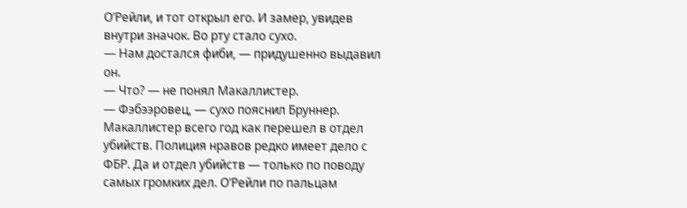О’Рейли, и тот открыл его. И замер, увидев внутри значок. Во рту стало сухо.
— Нам достался фиби, — придушенно выдавил он.
— Что? — не понял Макаллистер.
— Фэбээровец, — сухо пояснил Бруннер. Макаллистер всего год как перешел в отдел убийств. Полиция нравов редко имеет дело с ФБР. Да и отдел убийств — только по поводу самых громких дел. О’Рейли по пальцам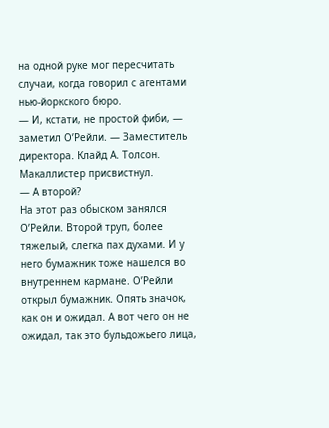на одной руке мог пересчитать случаи, когда говорил с агентами нью-йоркского бюро.
— И, кстати, не простой фиби, — заметил О’Рейли. — Заместитель директора. Клайд А. Толсон.
Макаллистер присвистнул.
— А второй?
На этот раз обыском занялся О’Рейли. Второй труп, более тяжелый, слегка пах духами. И у него бумажник тоже нашелся во внутреннем кармане. О’Рейли открыл бумажник. Опять значок, как он и ожидал. А вот чего он не ожидал, так это бульдожьего лица,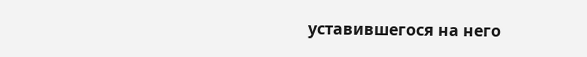уставившегося на него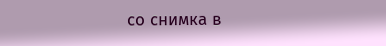со снимка в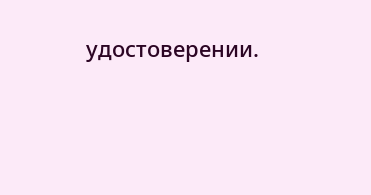удостоверении.